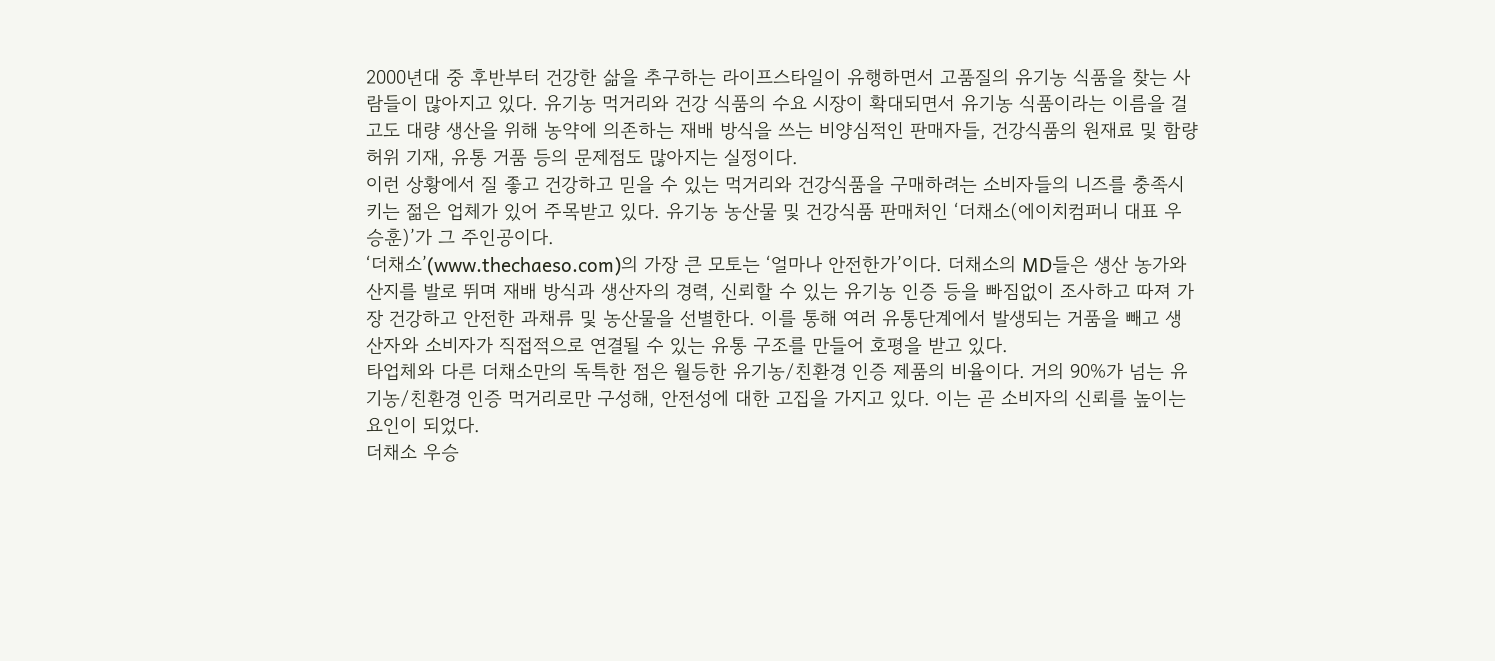2000년대 중 후반부터 건강한 삶을 추구하는 라이프스타일이 유행하면서 고품질의 유기농 식품을 찾는 사람들이 많아지고 있다. 유기농 먹거리와 건강 식품의 수요 시장이 확대되면서 유기농 식품이라는 이름을 걸고도 대량 생산을 위해 농약에 의존하는 재배 방식을 쓰는 비양심적인 판매자들, 건강식품의 원재료 및 함량 허위 기재, 유통 거품 등의 문제점도 많아지는 실정이다.
이런 상황에서 질 좋고 건강하고 믿을 수 있는 먹거리와 건강식품을 구매하려는 소비자들의 니즈를 충족시키는 젊은 업체가 있어 주목받고 있다. 유기농 농산물 및 건강식품 판매처인 ‘더채소(에이치컴퍼니 대표 우승훈)’가 그 주인공이다.
‘더채소’(www.thechaeso.com)의 가장 큰 모토는 ‘얼마나 안전한가’이다. 더채소의 MD들은 생산 농가와 산지를 발로 뛰며 재배 방식과 생산자의 경력, 신뢰할 수 있는 유기농 인증 등을 빠짐없이 조사하고 따져 가장 건강하고 안전한 과채류 및 농산물을 선별한다. 이를 통해 여러 유통단계에서 발생되는 거품을 빼고 생산자와 소비자가 직접적으로 연결될 수 있는 유통 구조를 만들어 호평을 받고 있다.
타업체와 다른 더채소만의 독특한 점은 월등한 유기농/친환경 인증 제품의 비율이다. 거의 90%가 넘는 유기농/친환경 인증 먹거리로만 구성해, 안전성에 대한 고집을 가지고 있다. 이는 곧 소비자의 신뢰를 높이는 요인이 되었다.
더채소 우승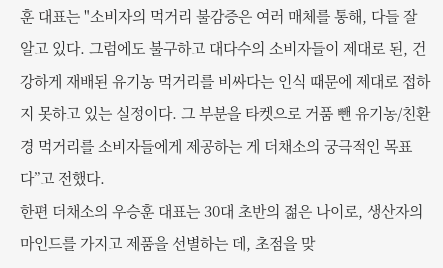훈 대표는 "소비자의 먹거리 불감증은 여러 매체를 통해, 다들 잘 알고 있다. 그럼에도 불구하고 대다수의 소비자들이 제대로 된, 건강하게 재배된 유기농 먹거리를 비싸다는 인식 때문에 제대로 접하지 못하고 있는 실정이다. 그 부분을 타켓으로 거품 뺀 유기농/친환경 먹거리를 소비자들에게 제공하는 게 더채소의 궁극적인 목표다”고 전했다.
한편 더채소의 우승훈 대표는 30대 초반의 젊은 나이로, 생산자의 마인드를 가지고 제품을 선별하는 데, 초점을 맞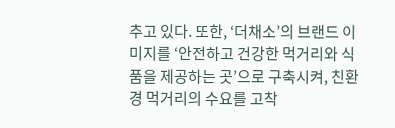추고 있다. 또한, ‘더채소’의 브랜드 이미지를 ‘안전하고 건강한 먹거리와 식품을 제공하는 곳’으로 구축시켜, 친환경 먹거리의 수요를 고착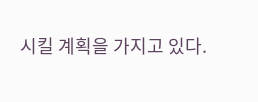시킬 계획을 가지고 있다.